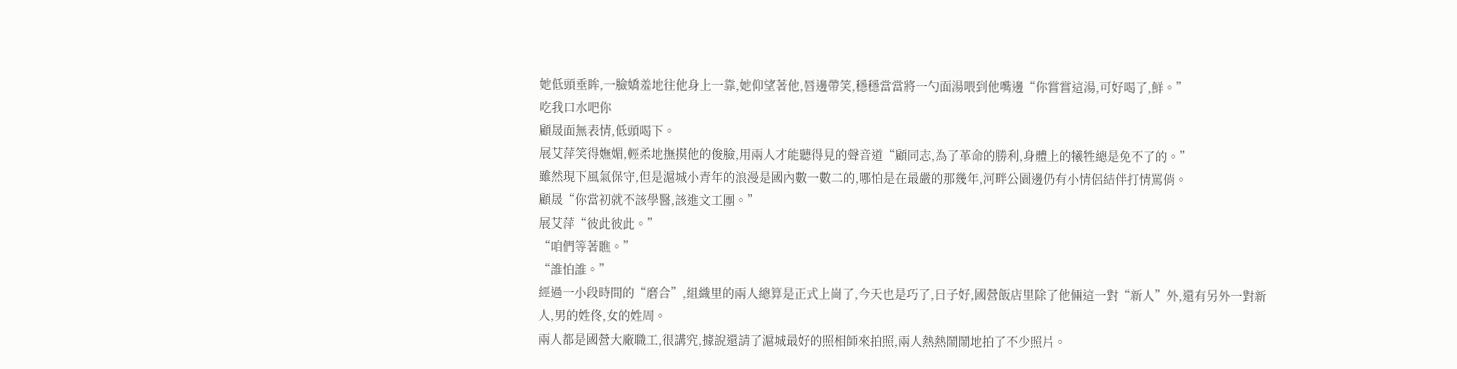她低頭垂眸,一臉嬌羞地往他身上一靠,她仰望著他,唇邊帶笑,穩穩當當將一勺面湯喂到他嘴邊“你嘗嘗這湯,可好喝了,鮮。”
吃我口水吧你
顧晟面無表情,低頭喝下。
展艾萍笑得嫵媚,輕柔地撫摸他的俊臉,用兩人才能聽得見的聲音道“顧同志,為了革命的勝利,身體上的犧牲總是免不了的。”
雖然現下風氣保守,但是滬城小青年的浪漫是國內數一數二的,哪怕是在最嚴的那幾年,河畔公園邊仍有小情侶結伴打情罵俏。
顧晟“你當初就不該學醫,該進文工團。”
展艾萍“彼此彼此。”
“咱們等著瞧。”
“誰怕誰。”
經過一小段時間的“磨合”,組織里的兩人總算是正式上崗了,今天也是巧了,日子好,國營飯店里除了他倆這一對“新人”外,還有另外一對新人,男的姓佟,女的姓周。
兩人都是國營大廠職工,很講究,據說還請了滬城最好的照相師來拍照,兩人熱熱鬧鬧地拍了不少照片。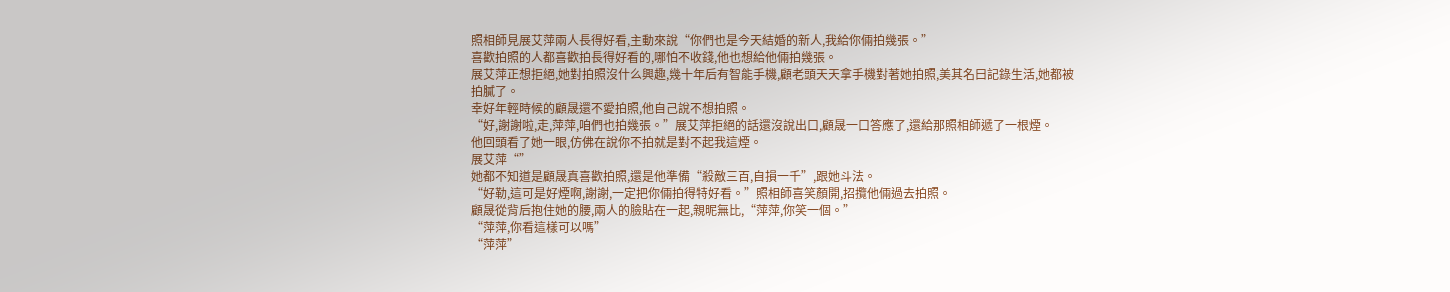照相師見展艾萍兩人長得好看,主動來說“你們也是今天結婚的新人,我給你倆拍幾張。”
喜歡拍照的人都喜歡拍長得好看的,哪怕不收錢,他也想給他倆拍幾張。
展艾萍正想拒絕,她對拍照沒什么興趣,幾十年后有智能手機,顧老頭天天拿手機對著她拍照,美其名曰記錄生活,她都被拍膩了。
幸好年輕時候的顧晟還不愛拍照,他自己說不想拍照。
“好,謝謝啦,走,萍萍,咱們也拍幾張。”展艾萍拒絕的話還沒說出口,顧晟一口答應了,還給那照相師遞了一根煙。
他回頭看了她一眼,仿佛在說你不拍就是對不起我這煙。
展艾萍“”
她都不知道是顧晟真喜歡拍照,還是他準備“殺敵三百,自損一千”,跟她斗法。
“好勒,這可是好煙啊,謝謝,一定把你倆拍得特好看。”照相師喜笑顏開,招攬他倆過去拍照。
顧晟從背后抱住她的腰,兩人的臉貼在一起,親昵無比,“萍萍,你笑一個。”
“萍萍,你看這樣可以嗎”
“萍萍”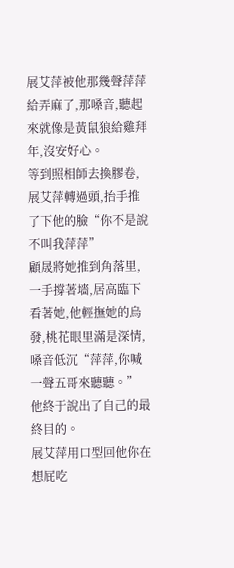展艾萍被他那幾聲萍萍給弄麻了,那嗓音,聽起來就像是黃鼠狼給雞拜年,沒安好心。
等到照相師去換膠卷,展艾萍轉過頭,抬手推了下他的臉“你不是說不叫我萍萍”
顧晟將她推到角落里,一手撐著墻,居高臨下看著她,他輕撫她的烏發,桃花眼里滿是深情,嗓音低沉“萍萍,你喊一聲五哥來聽聽。”
他終于說出了自己的最終目的。
展艾萍用口型回他你在想屁吃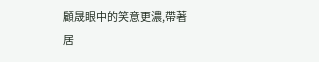顧晟眼中的笑意更濃,帶著居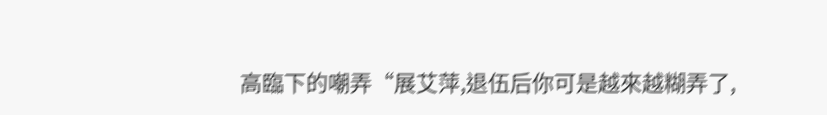高臨下的嘲弄“展艾萍,退伍后你可是越來越糊弄了,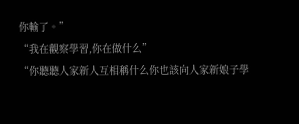你輸了。”
“我在觀察學習,你在做什么”
“你聽聽人家新人互相稱什么你也該向人家新娘子學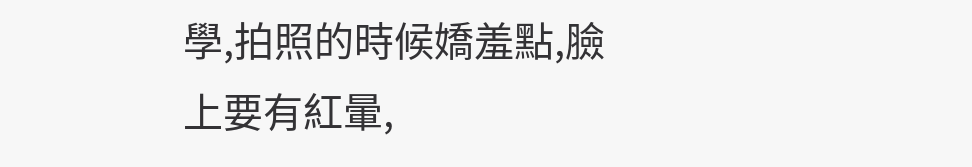學,拍照的時候嬌羞點,臉上要有紅暈,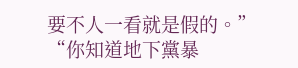要不人一看就是假的。”
“你知道地下黨暴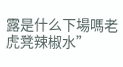露是什么下場嗎老虎凳辣椒水”